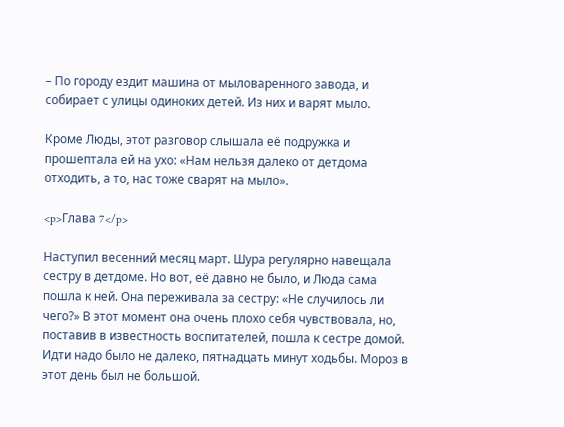– По городу ездит машина от мыловаренного завода, и собирает с улицы одиноких детей. Из них и варят мыло.

Кроме Люды, этот разговор слышала её подружка и прошептала ей на ухо: «Нам нельзя далеко от детдома отходить, а то, нас тоже сварят на мыло».

<p>Глава 7</p>

Наступил весенний месяц март. Шура регулярно навещала сестру в детдоме. Но вот, её давно не было, и Люда сама пошла к ней. Она переживала за сестру: «Не случилось ли чего?» В этот момент она очень плохо себя чувствовала, но, поставив в известность воспитателей, пошла к сестре домой. Идти надо было не далеко, пятнадцать минут ходьбы. Мороз в этот день был не большой.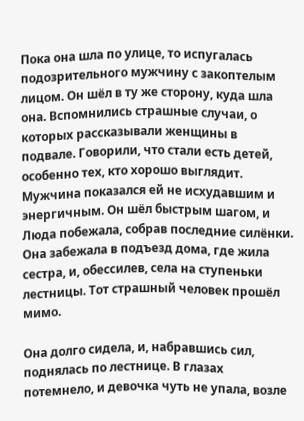Пока она шла по улице, то испугалась подозрительного мужчину с закоптелым лицом. Он шёл в ту же сторону, куда шла она. Вспомнились страшные случаи, о которых рассказывали женщины в подвале. Говорили, что стали есть детей, особенно тех, кто хорошо выглядит. Мужчина показался ей не исхудавшим и энергичным. Он шёл быстрым шагом, и Люда побежала, собрав последние силёнки. Она забежала в подъезд дома, где жила сестра, и, обессилев, села на ступеньки лестницы. Тот страшный человек прошёл мимо.

Она долго сидела, и, набравшись сил, поднялась по лестнице. В глазах потемнело, и девочка чуть не упала, возле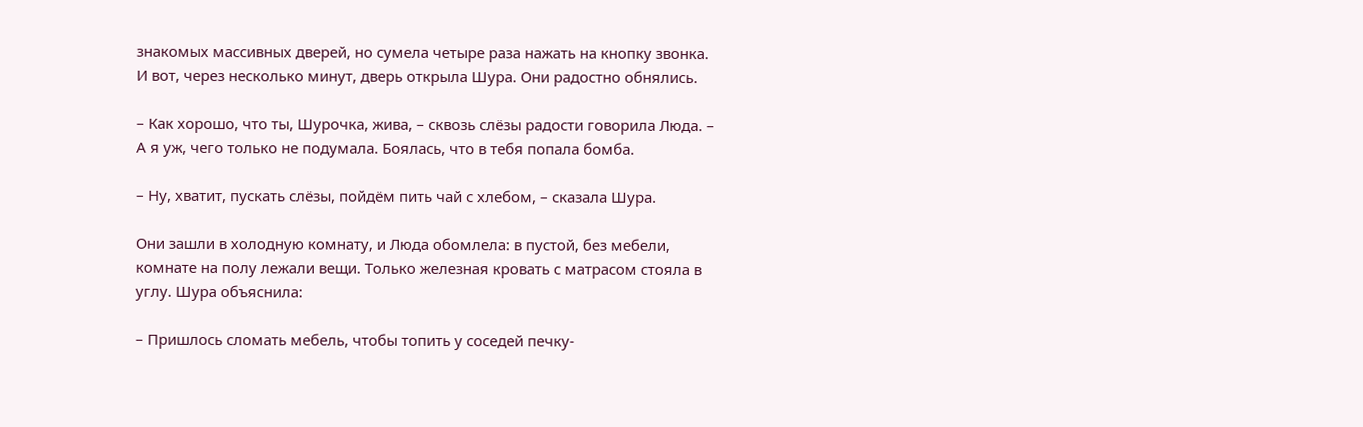знакомых массивных дверей, но сумела четыре раза нажать на кнопку звонка. И вот, через несколько минут, дверь открыла Шура. Они радостно обнялись.

– Как хорошо, что ты, Шурочка, жива, – сквозь слёзы радости говорила Люда. – А я уж, чего только не подумала. Боялась, что в тебя попала бомба.

– Ну, хватит, пускать слёзы, пойдём пить чай с хлебом, – сказала Шура.

Они зашли в холодную комнату, и Люда обомлела: в пустой, без мебели, комнате на полу лежали вещи. Только железная кровать с матрасом стояла в углу. Шура объяснила:

– Пришлось сломать мебель, чтобы топить у соседей печку-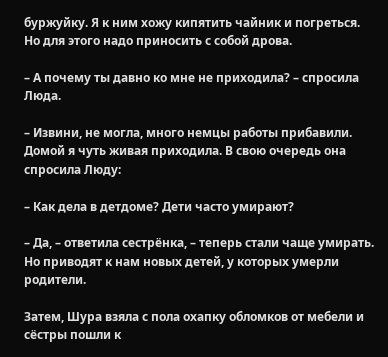буржуйку. Я к ним хожу кипятить чайник и погреться. Но для этого надо приносить с собой дрова.

– А почему ты давно ко мне не приходила? – спросила Люда.

– Извини, не могла, много немцы работы прибавили. Домой я чуть живая приходила. В свою очередь она спросила Люду:

– Как дела в детдоме? Дети часто умирают?

– Да, – ответила сестрёнка, – теперь стали чаще умирать. Но приводят к нам новых детей, у которых умерли родители.

Затем, Шура взяла с пола охапку обломков от мебели и сёстры пошли к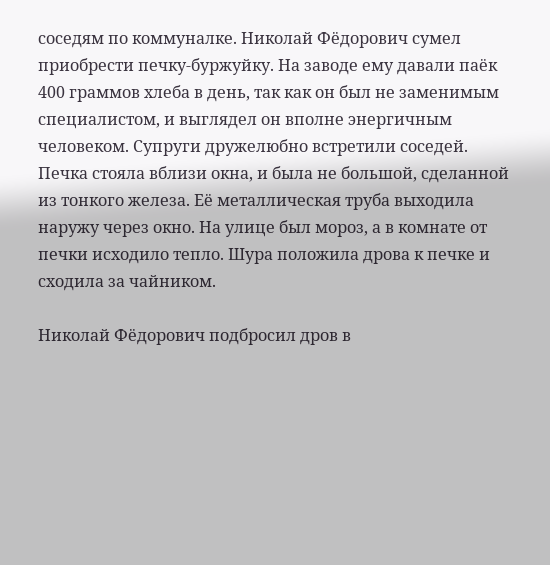соседям по коммуналке. Николай Фёдорович сумел приобрести печку-буржуйку. На заводе ему давали паёк 400 граммов хлеба в день, так как он был не заменимым специалистом, и выглядел он вполне энергичным человеком. Супруги дружелюбно встретили соседей. Печка стояла вблизи окна, и была не большой, сделанной из тонкого железа. Её металлическая труба выходила наружу через окно. На улице был мороз, а в комнате от печки исходило тепло. Шура положила дрова к печке и сходила за чайником.

Николай Фёдорович подбросил дров в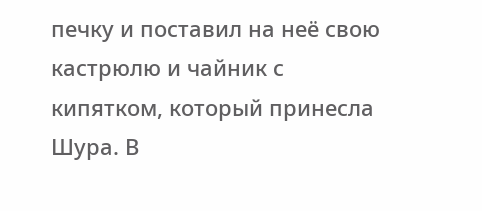печку и поставил на неё свою кастрюлю и чайник с кипятком, который принесла Шура. В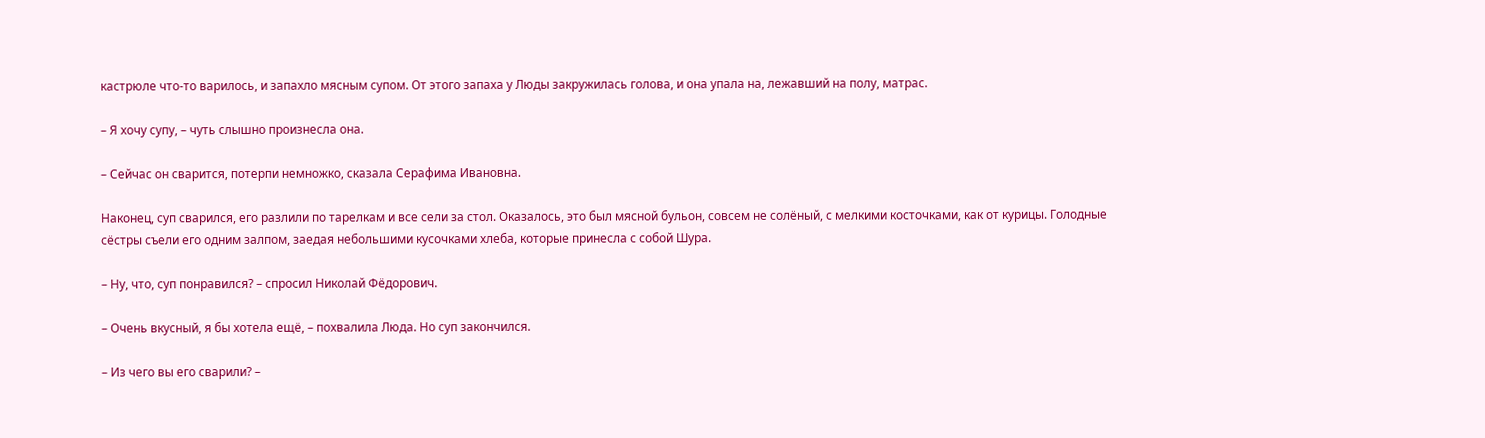кастрюле что-то варилось, и запахло мясным супом. От этого запаха у Люды закружилась голова, и она упала на, лежавший на полу, матрас.

– Я хочу супу, – чуть слышно произнесла она.

– Сейчас он сварится, потерпи немножко, сказала Серафима Ивановна.

Наконец, суп сварился, его разлили по тарелкам и все сели за стол. Оказалось, это был мясной бульон, совсем не солёный, с мелкими косточками, как от курицы. Голодные сёстры съели его одним залпом, заедая небольшими кусочками хлеба, которые принесла с собой Шура.

– Ну, что, суп понравился? – спросил Николай Фёдорович.

– Очень вкусный, я бы хотела ещё, – похвалила Люда. Но суп закончился.

– Из чего вы его сварили? –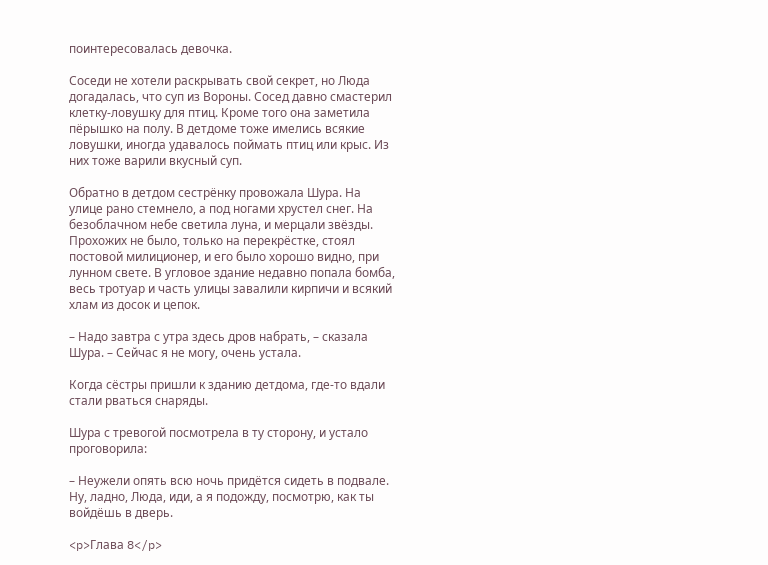поинтересовалась девочка.

Соседи не хотели раскрывать свой секрет, но Люда догадалась, что суп из Вороны. Сосед давно смастерил клетку-ловушку для птиц. Кроме того она заметила пёрышко на полу. В детдоме тоже имелись всякие ловушки, иногда удавалось поймать птиц или крыс. Из них тоже варили вкусный суп.

Обратно в детдом сестрёнку провожала Шура. На улице рано стемнело, а под ногами хрустел снег. На безоблачном небе светила луна, и мерцали звёзды. Прохожих не было, только на перекрёстке, стоял постовой милиционер, и его было хорошо видно, при лунном свете. В угловое здание недавно попала бомба, весь тротуар и часть улицы завалили кирпичи и всякий хлам из досок и цепок.

– Надо завтра с утра здесь дров набрать, – сказала Шура. – Сейчас я не могу, очень устала.

Когда сёстры пришли к зданию детдома, где-то вдали стали рваться снаряды.

Шура с тревогой посмотрела в ту сторону, и устало проговорила:

– Неужели опять всю ночь придётся сидеть в подвале. Ну, ладно, Люда, иди, а я подожду, посмотрю, как ты войдёшь в дверь.

<p>Глава 8</p>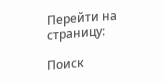Перейти на страницу:

Поиск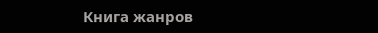Книга жанров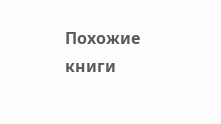Похожие книги